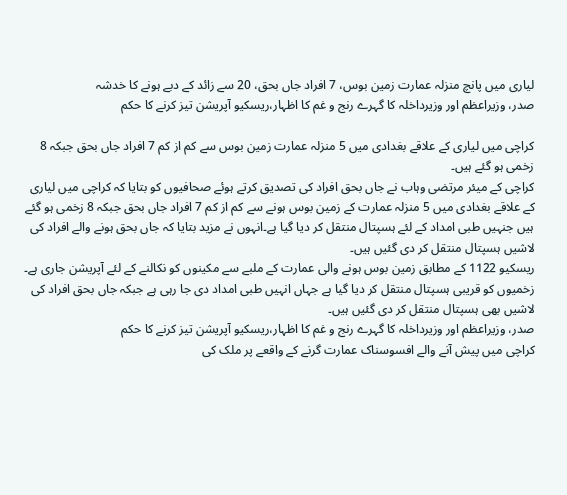لیاری میں پانچ منزلہ عمارت زمین بوس، 7 افراد جاں بحق، 20 سے زائد کے دبے ہونے کا خدشہ
صدر، وزیراعظم اور وزیرداخلہ کا گہرے رنج و غم کا اظہار،ریسکیو آپریشن تیز کرنے کا حکم

کراچی میں لیاری کے علاقے بغدادی میں 5 منزلہ عمارت زمین بوس سے کم از کم 7 افراد جاں بحق جبکہ 8 زخمی ہو گئے ہیں۔
کراچی کے میئر مرتضی وہاب نے جاں بحق افراد کی تصدیق کرتے ہوئے صحافیوں کو بتایا کہ کراچی میں لیاری کے علاقے بغدادی میں 5 منزلہ عمارت کے زمین بوس ہونے سے کم از کم 7 افراد جاں بحق جبکہ 8 زخمی ہو گئے ہیں جنہیں طبی امداد کے لئے ہسپتال منتقل کر دیا گیا ہے۔انہوں نے مزید بتایا کہ جاں بحق ہونے والے افراد کی لاشیں ہسپتال منتقل کر دی گئیں ہیں۔
ریسکیو 1122 کے مطابق زمین بوس ہونے والی عمارت کے ملبے سے مکینوں کو نکالنے کے لئے آپریشن جاری ہے۔ زخمیوں کو قریبی ہسپتال منتقل کر دیا گیا ہے جہاں انہیں طبی امداد دی جا رہی ہے جبکہ جاں بحق افراد کی لاشیں بھی ہسپتال منتقل کر دی گئیں ہیں۔
صدر، وزیراعظم اور وزیرداخلہ کا گہرے رنج و غم کا اظہار،ریسکیو آپریشن تیز کرنے کا حکم
کراچی میں پیش آنے والے افسوسناک عمارت گرنے کے واقعے پر ملک کی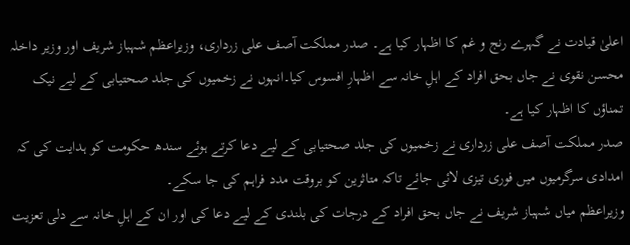اعلیٰ قیادت نے گہرے رنج و غم کا اظہار کیا ہے۔ صدر مملکت آصف علی زرداری، وزیراعظم شہباز شریف اور وزیر داخلہ محسن نقوی نے جاں بحق افراد کے اہلِ خانہ سے اظہارِ افسوس کیا۔انہوں نے زخمیوں کی جلد صحتیابی کے لیے نیک تمناؤں کا اظہار کیا ہے۔
صدر مملکت آصف علی زرداری نے زخمیوں کی جلد صحتیابی کے لیے دعا کرتے ہوئے سندھ حکومت کو ہدایت کی کہ امدادی سرگرمیوں میں فوری تیزی لائی جائے تاکہ متاثرین کو بروقت مدد فراہم کی جا سکے۔
وزیراعظم میاں شہباز شریف نے جاں بحق افراد کے درجات کی بلندی کے لیے دعا کی اور ان کے اہلِ خانہ سے دلی تعزیت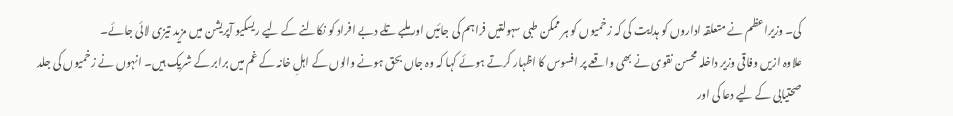کی۔ وزیراعظم نے متعلقہ اداروں کو ہدایت کی کہ زخمیوں کو ہر ممکن طبی سہولتیں فراہم کی جائیں اور ملبے تلے دبے افراد کو نکالنے کے لیے ریسکیو آپریشن میں مزید تیزی لائی جائے۔
علاوہ ازیں وفاقی وزیر داخلہ محسن نقوی نے بھی واقعے پر افسوس کا اظہار کرتے ہوئے کہا کہ وہ جاں بحق ہونے والوں کے اہلِ خانہ کے غم میں برابر کے شریک ہیں۔ انہوں نے زخمیوں کی جلد صحتیابی کے لیے دعا کی اور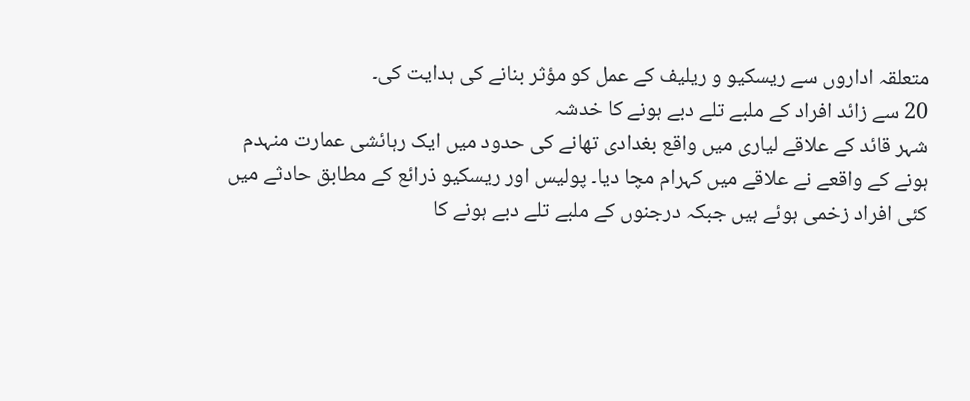متعلقہ اداروں سے ریسکیو و ریلیف کے عمل کو مؤثر بنانے کی ہدایت کی۔
20 سے زائد افراد کے ملبے تلے دبے ہونے کا خدشہ
شہر قائد کے علاقے لیاری میں واقع بغدادی تھانے کی حدود میں ایک رہائشی عمارت منہدم ہونے کے واقعے نے علاقے میں کہرام مچا دیا۔ پولیس اور ریسکیو ذرائع کے مطابق حادثے میں کئی افراد زخمی ہوئے ہیں جبکہ درجنوں کے ملبے تلے دبے ہونے کا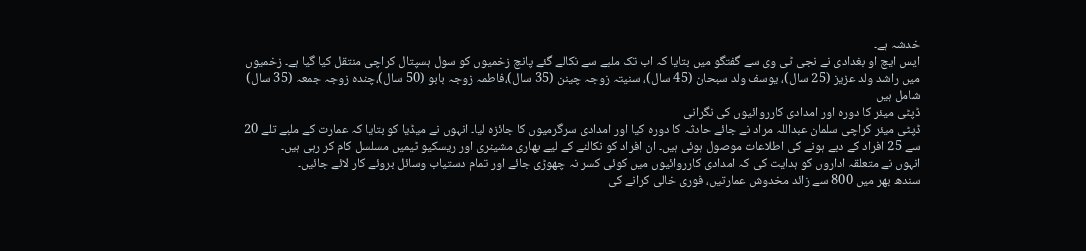خدشہ ہے۔
ایس ایچ او بغدادی نے نجی ٹی وی سے گفتگو میں بتایا کہ اب تک ملبے سے نکالے گئے پانچ زخمیوں کو سول ہسپتال کراچی منتقل کیا گیا ہے۔ زخمیوں میں راشد ولد عزیز (25 سال)، یوسف ولد سبحان (45 سال)، سنیتہ زوجہ چینن (35 سال)،فاطمہ زوجہ بابو (50 سال)،چندہ زوجہ جمعہ (35 سال) شامل ہیں
ڈپٹی میئر کا دورہ اور امدادی کارروائیوں کی نگرانی
ڈپٹی میئر کراچی سلمان عبداللہ مراد نے جائے حادثہ کا دورہ کیا اور امدادی سرگرمیوں کا جائزہ لیا۔ انہوں نے میڈیا کو بتایا کہ عمارت کے ملبے تلے 20 سے 25 افراد کے دبے ہونے کی اطلاعات موصول ہوئی ہیں۔ ان افراد کو نکالنے کے لیے بھاری مشینری اور ریسکیو ٹیمیں مسلسل کام کر رہی ہیں۔
انہوں نے متعلقہ اداروں کو ہدایت کی کہ امدادی کارروائیوں میں کوئی کسر نہ چھوڑی جائے اور تمام دستیاب وسائل بروئے کار لائے جائیں۔
سندھ بھر میں 800 سے زائد مخدوش عمارتیں، فوری خالی کرانے کی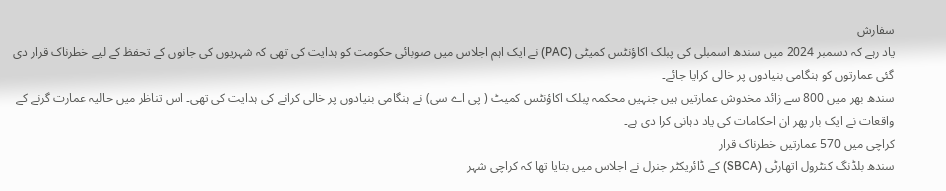سفارش
یاد رہے کہ دسمبر 2024 میں سندھ اسمبلی کی پبلک اکاؤنٹس کمیٹی (PAC) نے ایک اہم اجلاس میں صوبائی حکومت کو ہدایت کی تھی کہ شہریوں کی جانوں کے تحفظ کے لیے خطرناک قرار دی گئی عمارتوں کو ہنگامی بنیادوں پر خالی کرایا جائے۔
سندھ بھر میں 800 سے زائد مخدوش عمارتیں ہیں جنہیں محکمہ پبلک اکاؤنٹس کمیٹ ( پی اے سی) نے ہنگامی بنیادوں پر خالی کرانے کی ہدایت کی تھی۔ اس تناظر میں حالیہ عمارت گرنے کے واقعات نے ایک بار پھر ان احکامات کی یاد دہانی کرا دی ہے۔
کراچی میں 570 عمارتیں خطرناک قرار
سندھ بلڈنگ کنٹرول اتھارٹی (SBCA) کے ڈائریکٹر جنرل نے اجلاس میں بتایا تھا کہ کراچی شہر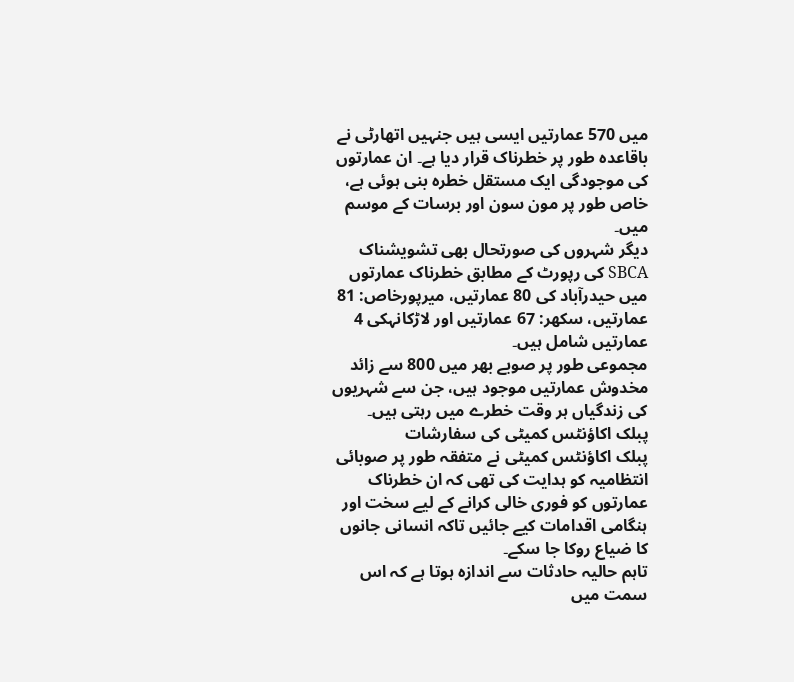میں 570 عمارتیں ایسی ہیں جنہیں اتھارٹی نے باقاعدہ طور پر خطرناک قرار دیا ہے۔ ان عمارتوں کی موجودگی ایک مستقل خطرہ بنی ہوئی ہے، خاص طور پر مون سون اور برسات کے موسم میں۔
دیگر شہروں کی صورتحال بھی تشویشناک
SBCA کی رپورٹ کے مطابق خطرناک عمارتوں میں حیدرآباد کی 80 عمارتیں، میرپورخاص: 81 عمارتیں، سکھر: 67 عمارتیں اور لاڑکانہکی 4 عمارتیں شامل ہیں۔
مجموعی طور پر صوبے بھر میں 800 سے زائد مخدوش عمارتیں موجود ہیں، جن سے شہریوں کی زندگیاں ہر وقت خطرے میں رہتی ہیں۔
پبلک اکاؤنٹس کمیٹی کی سفارشات
پبلک اکاؤنٹس کمیٹی نے متفقہ طور پر صوبائی انتظامیہ کو ہدایت کی تھی کہ ان خطرناک عمارتوں کو فوری خالی کرانے کے لیے سخت اور ہنگامی اقدامات کیے جائیں تاکہ انسانی جانوں کا ضیاع روکا جا سکے۔
تاہم حالیہ حادثات سے اندازہ ہوتا ہے کہ اس سمت میں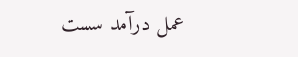عمل درآمد سست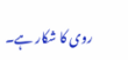روی کا شکار ہے۔